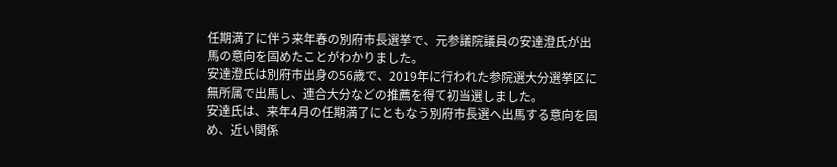任期満了に伴う来年春の別府市長選挙で、元参議院議員の安達澄氏が出馬の意向を固めたことがわかりました。
安達澄氏は別府市出身の56歳で、2019年に行われた参院選大分選挙区に無所属で出馬し、連合大分などの推薦を得て初当選しました。
安達氏は、来年4月の任期満了にともなう別府市長選へ出馬する意向を固め、近い関係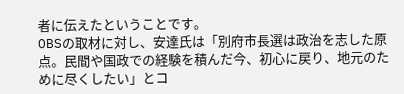者に伝えたということです。
OBSの取材に対し、安達氏は「別府市長選は政治を志した原点。民間や国政での経験を積んだ今、初心に戻り、地元のために尽くしたい」とコ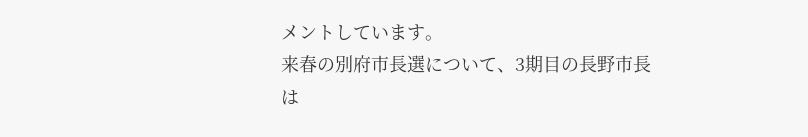メントしています。
来春の別府市長選について、3期目の長野市長は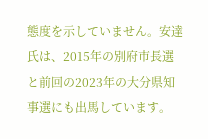態度を示していません。安達氏は、2015年の別府市長選と前回の2023年の大分県知事選にも出馬しています。